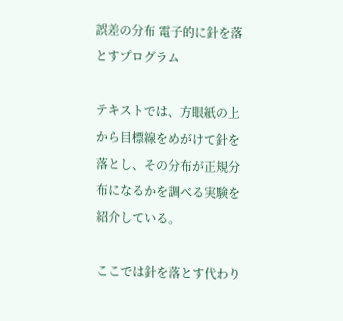誤差の分布 電子的に針を落とすプログラム

テキストでは、方眼紙の上から目標線をめがけて針を落とし、その分布が正規分布になるかを調べる実験を紹介している。

ここでは針を落とす代わり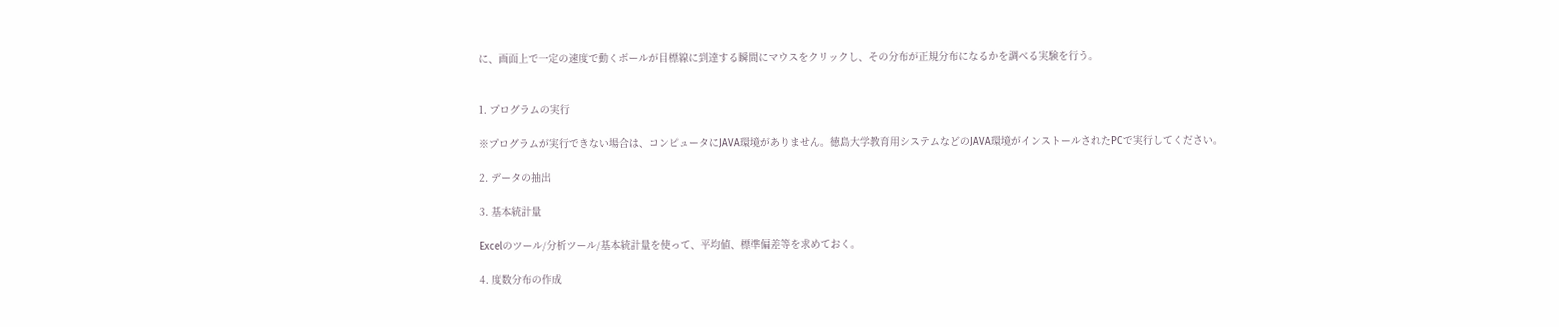に、画面上で一定の速度で動くボールが目標線に到達する瞬間にマウスをクリックし、その分布が正規分布になるかを調べる実験を行う。


1. プログラムの実行

※プログラムが実行できない場合は、コンピュータにJAVA環境がありません。徳島大学教育用システムなどのJAVA環境がインストールされたPCで実行してください。

2. データの抽出

3. 基本統計量

Excelのツール/分析ツール/基本統計量を使って、平均値、標準偏差等を求めておく。

4. 度数分布の作成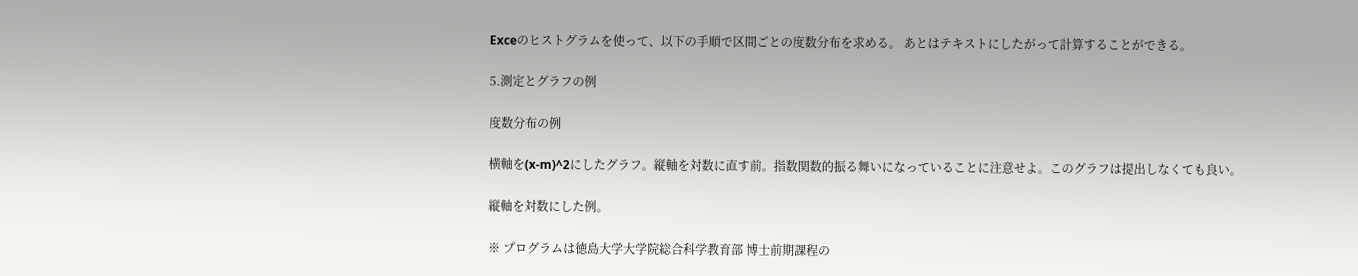Exceのヒストグラムを使って、以下の手順で区間ごとの度数分布を求める。 あとはテキストにしたがって計算することができる。

5.測定とグラフの例

度数分布の例

横軸を(x-m)^2にしたグラフ。縦軸を対数に直す前。指数関数的振る舞いになっていることに注意せよ。このグラフは提出しなくても良い。

縦軸を対数にした例。

※ プログラムは徳島大学大学院総合科学教育部 博士前期課程の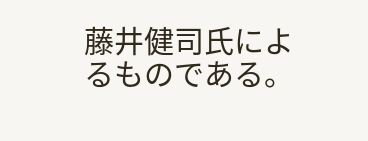藤井健司氏によるものである。